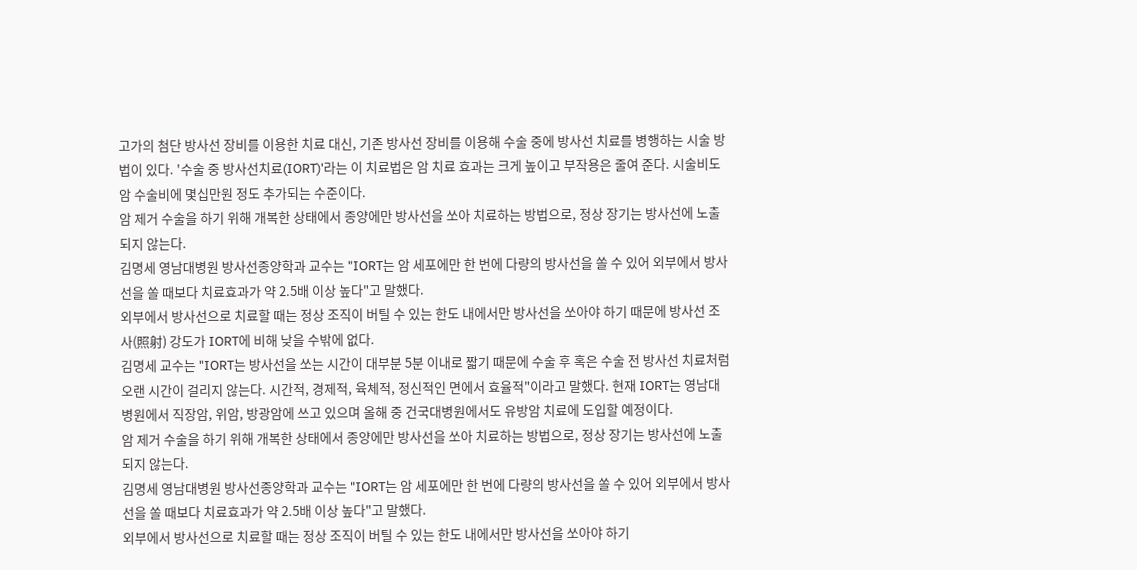고가의 첨단 방사선 장비를 이용한 치료 대신, 기존 방사선 장비를 이용해 수술 중에 방사선 치료를 병행하는 시술 방법이 있다. '수술 중 방사선치료(IORT)'라는 이 치료법은 암 치료 효과는 크게 높이고 부작용은 줄여 준다. 시술비도 암 수술비에 몇십만원 정도 추가되는 수준이다.
암 제거 수술을 하기 위해 개복한 상태에서 종양에만 방사선을 쏘아 치료하는 방법으로, 정상 장기는 방사선에 노출되지 않는다.
김명세 영남대병원 방사선종양학과 교수는 "IORT는 암 세포에만 한 번에 다량의 방사선을 쏠 수 있어 외부에서 방사선을 쏠 때보다 치료효과가 약 2.5배 이상 높다"고 말했다.
외부에서 방사선으로 치료할 때는 정상 조직이 버틸 수 있는 한도 내에서만 방사선을 쏘아야 하기 때문에 방사선 조사(照射) 강도가 IORT에 비해 낮을 수밖에 없다.
김명세 교수는 "IORT는 방사선을 쏘는 시간이 대부분 5분 이내로 짧기 때문에 수술 후 혹은 수술 전 방사선 치료처럼 오랜 시간이 걸리지 않는다. 시간적, 경제적, 육체적, 정신적인 면에서 효율적"이라고 말했다. 현재 IORT는 영남대병원에서 직장암, 위암, 방광암에 쓰고 있으며 올해 중 건국대병원에서도 유방암 치료에 도입할 예정이다.
암 제거 수술을 하기 위해 개복한 상태에서 종양에만 방사선을 쏘아 치료하는 방법으로, 정상 장기는 방사선에 노출되지 않는다.
김명세 영남대병원 방사선종양학과 교수는 "IORT는 암 세포에만 한 번에 다량의 방사선을 쏠 수 있어 외부에서 방사선을 쏠 때보다 치료효과가 약 2.5배 이상 높다"고 말했다.
외부에서 방사선으로 치료할 때는 정상 조직이 버틸 수 있는 한도 내에서만 방사선을 쏘아야 하기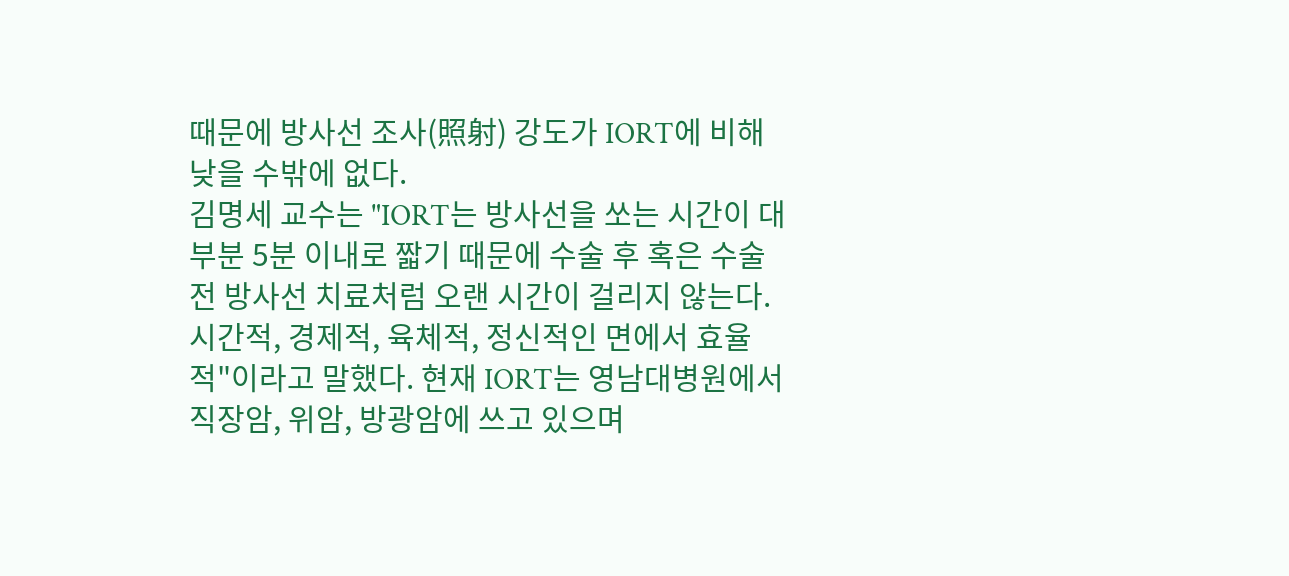때문에 방사선 조사(照射) 강도가 IORT에 비해 낮을 수밖에 없다.
김명세 교수는 "IORT는 방사선을 쏘는 시간이 대부분 5분 이내로 짧기 때문에 수술 후 혹은 수술 전 방사선 치료처럼 오랜 시간이 걸리지 않는다. 시간적, 경제적, 육체적, 정신적인 면에서 효율적"이라고 말했다. 현재 IORT는 영남대병원에서 직장암, 위암, 방광암에 쓰고 있으며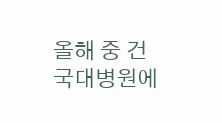올해 중 건국대병원에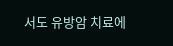서도 유방암 치료에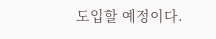도입할 예정이다.